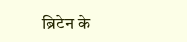ब्रिटेन के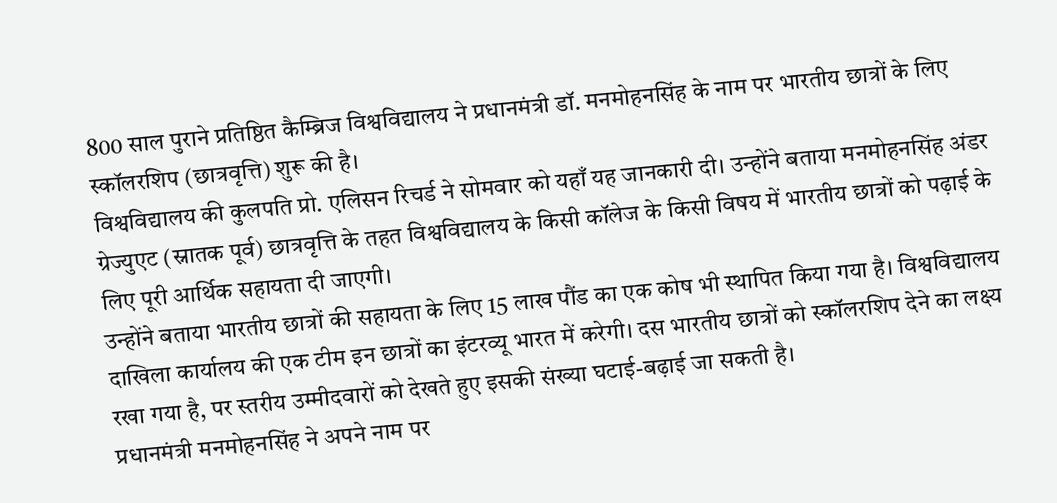800 साल पुराने प्रतिष्ठित कैम्ब्रिज विश्वविद्यालय ने प्रधानमंत्री डॉ. मनमोहनसिंह के नाम पर भारतीय छात्रों के लिए स्कॉलरशिप (छात्रवृत्ति) शुरू की है।
विश्वविद्यालय की कुलपति प्रो. एलिसन रिचर्ड ने सोमवार को यहाँ यह जानकारी दी। उन्होंने बताया मनमोहनसिंह अंडर ग्रेज्युएट (स्नातक पूर्व) छात्रवृत्ति के तहत विश्वविद्यालय के किसी कॉलेज के किसी विषय में भारतीय छात्रों को पढ़ाई के लिए पूरी आर्थिक सहायता दी जाएगी।
उन्होंने बताया भारतीय छात्रों की सहायता के लिए 15 लाख पौंड का एक कोष भी स्थापित किया गया है। विश्वविद्यालय दाखिला कार्यालय की एक टीम इन छात्रों का इंटरव्यू भारत में करेगी। दस भारतीय छात्रों को स्कॉलरशिप देने का लक्ष्य रखा गया है, पर स्तरीय उम्मीदवारों को देखते हुए इसकी संख्या घटाई-बढ़ाई जा सकती है।
प्रधानमंत्री मनमोहनसिंह ने अपने नाम पर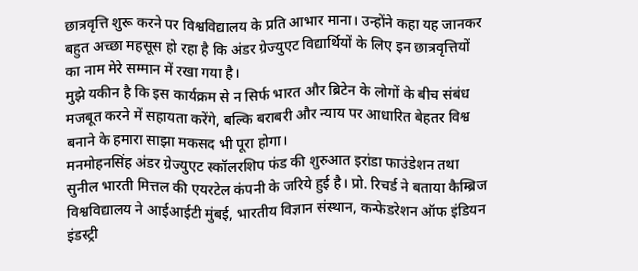छात्रवृत्ति शुरू करने पर विश्वविद्यालय के प्रति आभार माना। उन्होंने कहा यह जानकर बहुत अच्छा महसूस हो रहा है कि अंडर ग्रेज्युएट विद्यार्थियों के लिए इन छात्रवृत्तियों का नाम मेरे सम्मान में रखा गया है।
मुझे यकीन है कि इस कार्यक्रम से न सिर्फ भारत और ब्रिटेन के लोगों के बीच संबंध मजबूत करने में सहायता करेंगे, बल्कि बराबरी और न्याय पर आधारित बेहतर विश्व बनाने के हमारा साझा मकसद भी पूरा होगा।
मनमोहनसिंह अंडर ग्रेज्युएट स्कॉलरशिप फंड की शुरुआत इरांडा फाउंडेशन तथा सुनील भारती मित्तल की एयरटेल कंपनी के जरिये हुई है। प्रो. रिचर्ड ने बताया कैम्ब्रिज विश्वविद्यालय ने आईआईटी मुंबई, भारतीय विज्ञान संस्थान, कन्फेडरेशन ऑफ इंडियन इंडस्ट्री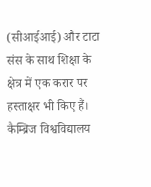(सीआईआई) और टाटा संस के साथ शिक्षा के क्षेत्र में एक करार पर हस्ताक्षर भी किए हैं।
कैम्ब्रिज विश्वविद्यालय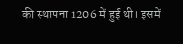की स्थापना 1206 में हुई थी। इसमें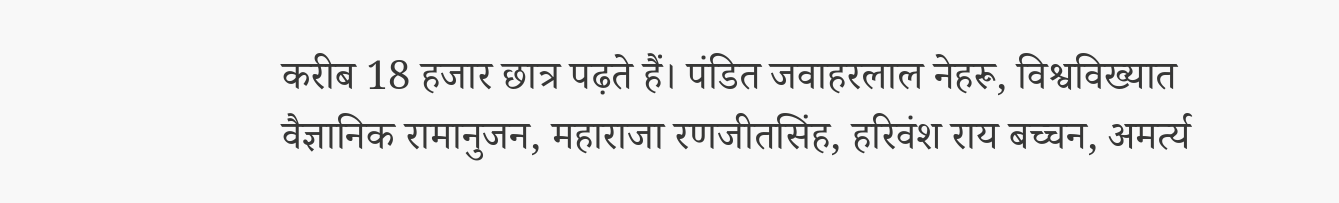करीब 18 हजार छात्र पढ़ते हैं। पंडित जवाहरलाल नेहरू, विश्वविख्यात वैज्ञानिक रामानुजन, महाराजा रणजीतसिंह, हरिवंश राय बच्चन, अमर्त्य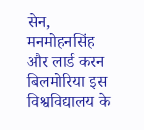सेन, मनमोहनसिंह और लार्ड करन बिलमोरिया इस विश्वविद्यालय के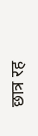छात्र रह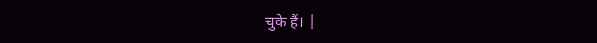चुके हैं। |